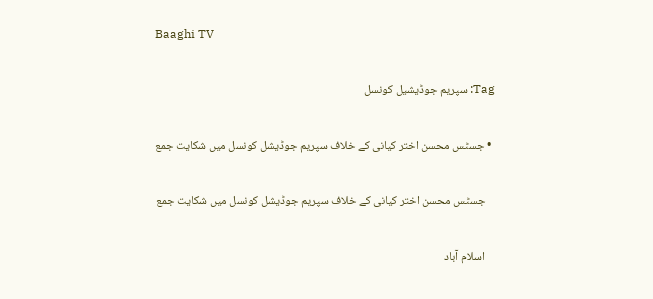Baaghi TV

Tag: سپریم جوڈیشیل کونسل

  • جسٹس محسن اختر کیانی کے خلاف سپریم جوڈیشل کونسل میں شکایت جمع

    جسٹس محسن اختر کیانی کے خلاف سپریم جوڈیشل کونسل میں شکایت جمع

    اسلام آباد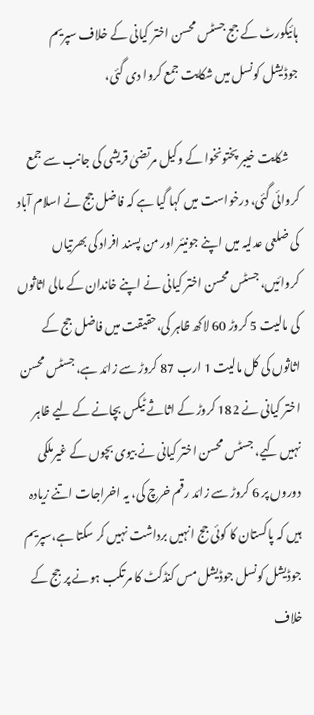ہائیکورٹ کے جج جسٹس محسن اختر کیانی کے خلاف سپریم جوڈیشل کونسل میں شکایت جمع کروا دی گئی،

    شکایت خیبر پختونخوا کے وکیل مرتضیٰ قریشی کی جانب سے جمع کروائی گئی، درخواست میں کہا گیا ہے کہ فاضل جج نے اسلام آباد کی ضلعی عدلیہ میں اپنے جونیئر اور من پسند افراد کی بھرتیاں کروائیں، جسٹس محسن اختر کیانی نے اپنے خاندان کے مالی اثاثوں کی مالیت 5 کروڑ 60 لاکھ ظاہر کی،حقیقت میں فاضل جج کے اثاثوں کی کل مالیت 1 ارب 87 کروڑ سے زائد ہے، جسٹس محسن اختر کیانی نے 182 کروڑ کے اثاثے ٹیکس بچانے کے لیے ظاہر نہیں کیے، جسٹس محسن اختر کیانی نے بیوی بچوں کے غیرملکی دوروں پر 6 کروڑ سے زائد رقم خرچ کی، یہ اخراجات اتنے زیادہ ہیں کہ پاکستان کا کوئی جج انہیں برداشت نہیں کر سکتا ہے،سپریم جوڈیشل کونسل جوڈیشل مس کنڈکٹ کا مرتکب ہونے پر جج کے خلاف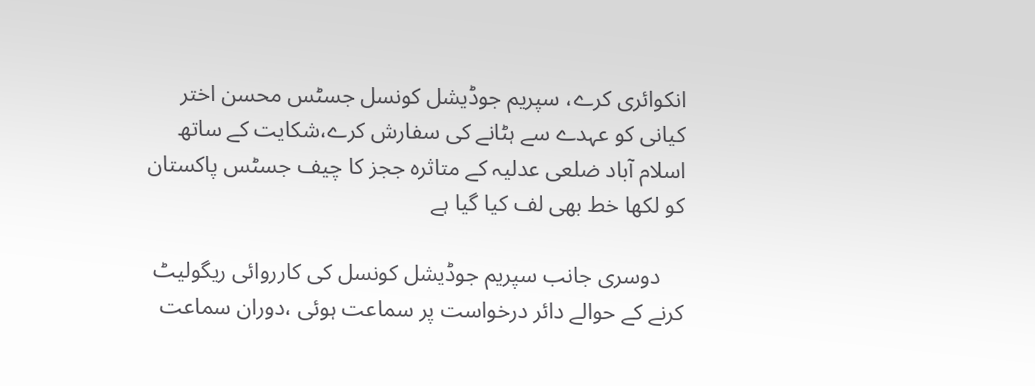انکوائری کرے، سپریم جوڈیشل کونسل جسٹس محسن اختر کیانی کو عہدے سے ہٹانے کی سفارش کرے،شکایت کے ساتھ اسلام آباد ضلعی عدلیہ کے متاثرہ ججز کا چیف جسٹس پاکستان کو لکھا خط بھی لف کیا گیا ہے

    دوسری جانب سپریم جوڈیشل کونسل کی کارروائی ریگولیٹ کرنے کے حوالے دائر درخواست پر سماعت ہوئی ،دوران سماعت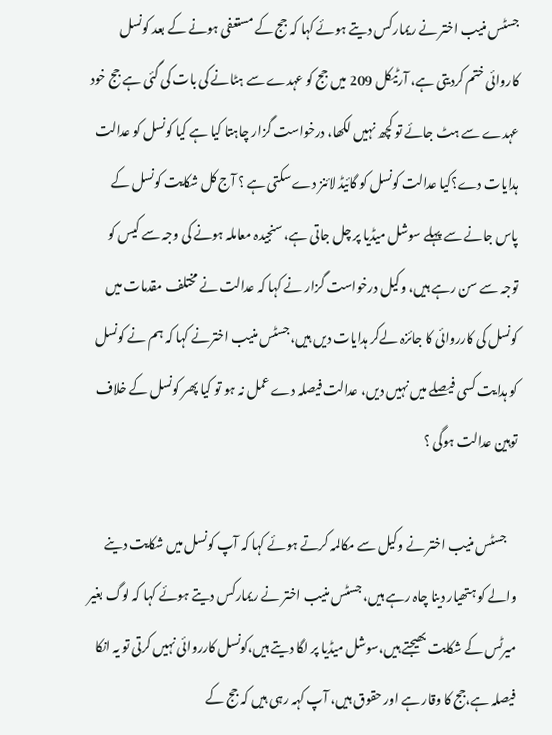جسٹس منیب اختر نے ریمارکس دیتے ہوئے کہا کہ جج کے مستعفی ہونے کے بعد کونسل کاروائی ختم کردیتی ہے، آرٹیکل 209 میں جج کو عہدے سے ہٹانے کی بات کی گئی ہے جج خود عہدے سے ہٹ جائے تو کچھ نہیں لکھا، درخواست گزار چاہتا کیا ہے کیا کونسل کو عدالت ہدایات دے؟کیا عدالت کونسل کو گائیڈ لائنز دے سکتی ہے ؟ آج کل شکایت کونسل کے پاس جانے سے پہلے سوشل میڈیا پر چل جاتی ہے، سنجیدہ معاملہ ہونے کی وجہ سے کیس کو توجہ سے سن رہے ہیں، وکیل درخواست گزار نے کہا کہ عدالت نے مختلف مقدمات میں کونسل کی کارروائی کا جائزہ لےکر ہدایات دیں ہیں،جسٹس منیب اخترنے کہا کہ ہم نے کونسل کو ہدایت کسی فیصلے میں نہیں دیں، عدالت فیصلہ دے عمل نہ ہو تو کیا پھر کونسل کے خلاف توہین عدالت ہوگی ؟

    جسٹس منیب اختر نے وکیل سے مکالمہ کرتے ہوئے کہا کہ آپ کونسل میں شکایت دینے والے کو ہتھیار دینا چاہ رہے ہیں، جسٹس منیب اختر نے ریمارکس دیتے ہوئے کہا کہ لوگ بغیر میرٹس کے شکایت بھیجتے ہیں،سوشل میڈیا پر لگا دیتے ہیں،کونسل کارروائی نہیں کرتی تو یہ انکا فیصلہ ہے،جج کا وقار ہے اور حقوق ہیں، آپ کہہ رہی ہیں کہ جج کے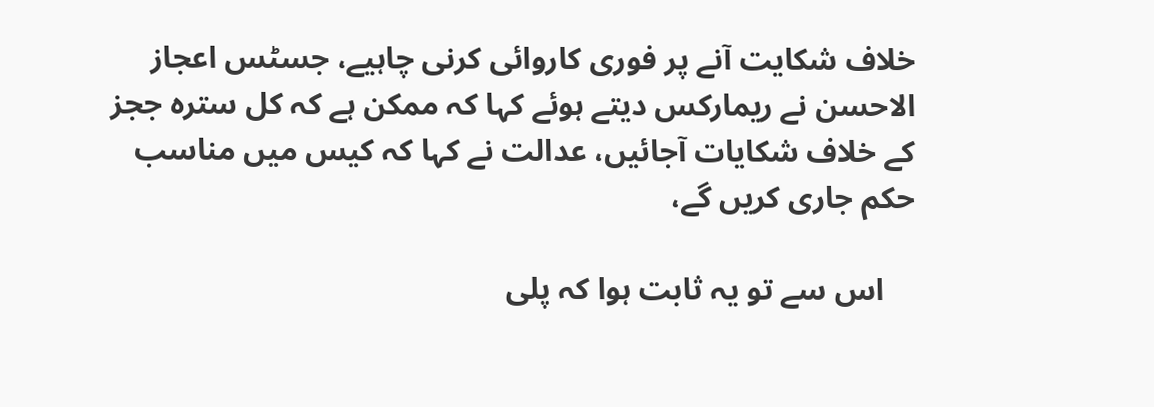خلاف شکایت آنے پر فوری کاروائی کرنی چاہیے، جسٹس اعجاز الاحسن نے ریمارکس دیتے ہوئے کہا کہ ممکن ہے کہ کل سترہ ججز کے خلاف شکایات آجائیں، عدالت نے کہا کہ کیس میں مناسب حکم جاری کریں گے،

    اس سے تو یہ ثابت ہوا کہ پلی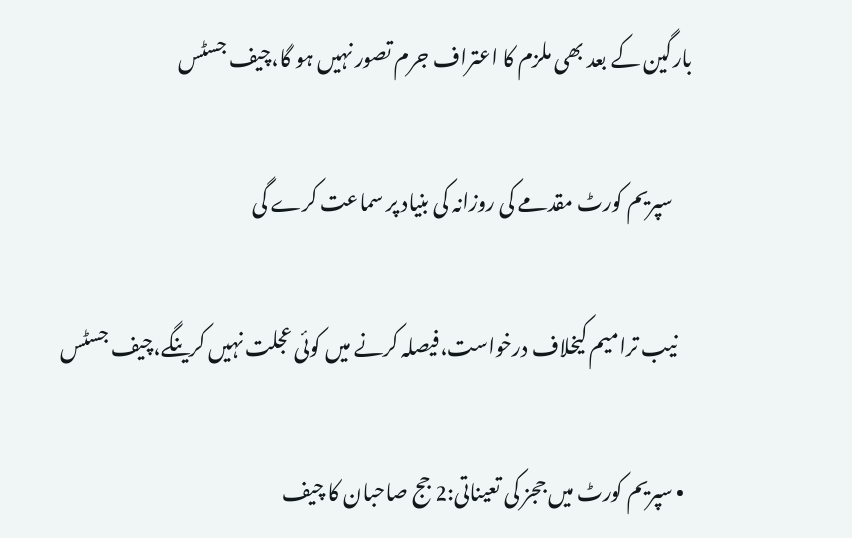بارگین کے بعد بھی ملزم کا اعتراف جرم تصور نہیں ہو گا،چیف جسٹس

     سپریم کورٹ مقدمے کی روزانہ کی بنیاد پر سماعت کرے گی

    نیب ترامیم کیخلاف درخواست،فیصلہ کرنے میں کوئی عجلت نہیں کرینگے،چیف جسٹس

  • سپریم کورٹ میں ججز کی تعیناتی:2 جج صاحبان کا چیف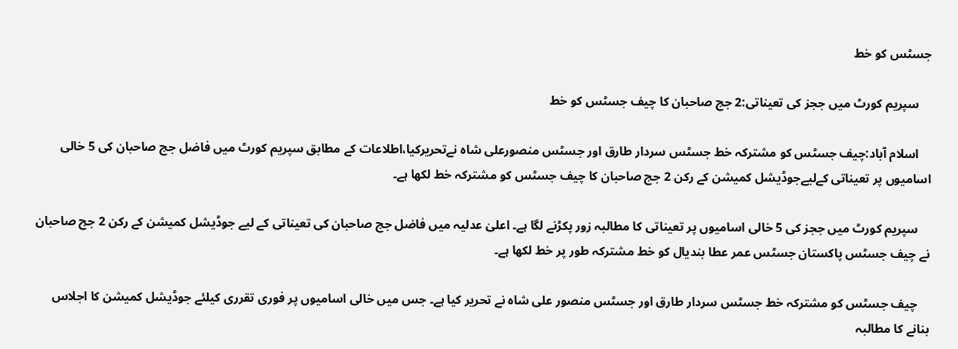جسٹس کو خط

    سپریم کورٹ میں ججز کی تعیناتی:2 جج صاحبان کا چیف جسٹس کو خط

    اسلام آباد:چیف جسٹس کو مشترکہ خط جسٹس سردار طارق اور جسٹس منصورعلی شاہ نےتحریرکیا،اطلاعات کے مطابق سپریم کورٹ میں فاضل جج صاحبان کی 5 خالی اسامیوں پر تعیناتی کےلیےجوڈیشل کمیشن کے رکن 2 جج صاحبان کا چیف جسٹس کو مشترکہ خط لکھا ہے۔

    سپریم کورٹ میں ججز کی 5 خالی اسامیوں پر تعیناتی کا مطالبہ زور پکڑنے لگا ہے۔ اعلیٰ عدلیہ میں فاضل جج صاحبان کی تعیناتی کے لیے جوڈیشل کمیشن کے رکن 2 جج صاحبان نے چیف جسٹس پاکستان جسٹس عمر عطا بندیال کو خط مشترکہ طور پر خط لکھا ہے۔

    چیف جسٹس کو مشترکہ خط جسٹس سردار طارق اور جسٹس منصور علی شاہ نے تحریر کیا ہے۔ جس میں خالی اسامیوں پر فوری تقرری کیلئے جوڈیشل کمیشن کا اجلاس بنانے کا مطالبہ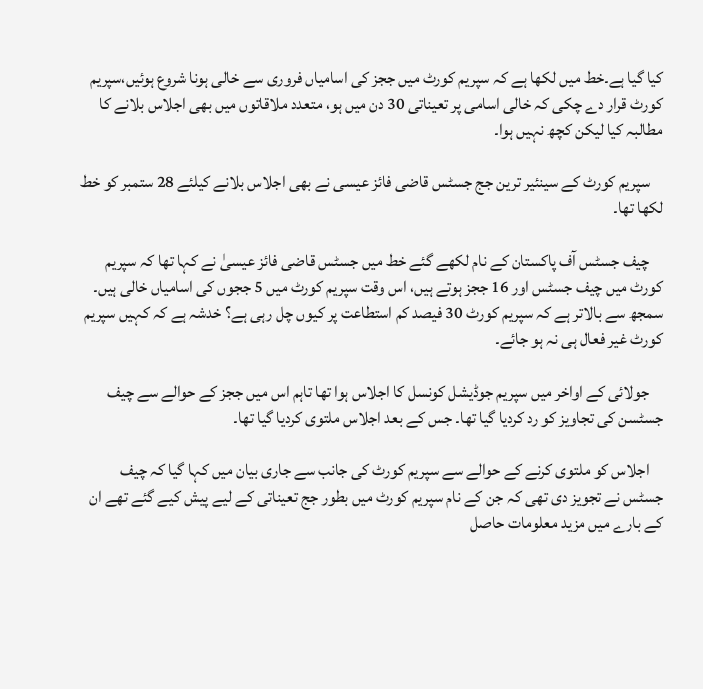کیا گیا ہے۔خط میں لکھا ہے کہ سپریم کورٹ میں ججز کی اسامیاں فروری سے خالی ہونا شروع ہوئیں،سپریم کورٹ قرار دے چکی کہ خالی اسامی پر تعیناتی 30 دن میں ہو، متعدد ملاقاتوں میں بھی اجلاس بلانے کا مطالبہ کیا لیکن کچھ نہیں ہوا۔

    سپریم کورٹ کے سینئیر ترین جج جسٹس قاضی فائز عیسی نے بھی اجلاس بلانے کیلئے 28 ستمبر کو خط لکھا تھا۔

    چیف جسٹس آف پاکستان کے نام لکھے گئے خط میں جسٹس قاضی فائز عیسیٰ نے کہا تھا کہ سپریم کورٹ میں چیف جسٹس اور 16 ججز ہوتے ہیں، اس وقت سپریم کورٹ میں 5 ججوں کی اسامیاں خالی ہیں۔ سمجھ سے بالاتر ہے کہ سپریم کورٹ 30 فیصد کم استطاعت پر کیوں چل رہی ہے؟ خدشہ ہے کہ کہیں سپریم کورٹ غیر فعال ہی نہ ہو جائے۔

    جولائی کے اواخر میں سپریم جوڈیشل کونسل کا اجلاس ہوا تھا تاہم اس میں ججز کے حوالے سے چیف جسٹسن کی تجاویز کو رد کردیا گیا تھا۔ جس کے بعد اجلاس ملتوی کردیا گیا تھا۔

    اجلاس کو ملتوی کرنے کے حوالے سے سپریم کورٹ کی جانب سے جاری بیان میں کہا گیا کہ چیف جسٹس نے تجویز دی تھی کہ جن کے نام سپریم کورٹ میں بطور جج تعیناتی کے لیے پیش کیے گئے تھے ان کے بارے میں مزید معلومات حاصل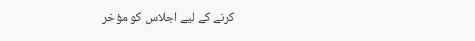کرنے کے لیے اجلاس کو مؤخر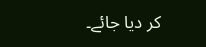کر دیا جائے۔